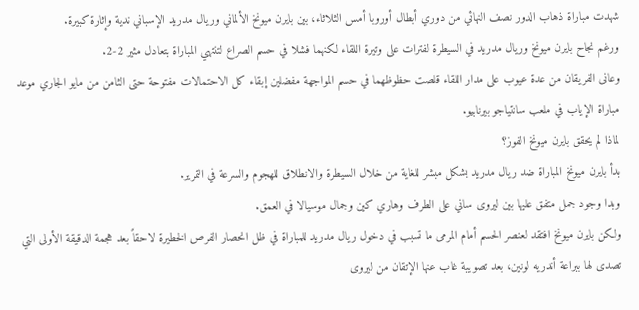شهدت مباراة ذهاب الدور نصف النهائي من دوري أبطال أوروبا أمس الثلاثاء، بين بايرن ميونخ الألماني وريال مدريد الإسباني ندية وإثارة كبيرة.
ورغم نجاح بايرن ميونخ وريال مدريد في السيطرة لفترات على وتيرة اللقاء لكنهما فشلا في حسم الصراع لتنتهي المباراة بتعادل مثير 2-2.
وعانى الفريقان من عدة عيوب على مدار اللقاء قلصت حظوظهما في حسم المواجهة مفضلين إبقاء كل الاحتمالات مفتوحة حتى الثامن من مايو الجاري موعد مباراة الإياب في ملعب سانتياجو بيرنابيو.
لماذا لم يحقق بايرن ميونخ الفوز؟
بدأ بايرن ميونخ المباراة ضد ريال مدريد بشكل مبشر للغاية من خلال السيطرة والانطلاق للهجوم والسرعة في التمرير.
وبدا وجود جمل متفق عليها بين ليروى ساني على الطرف وهاري كين وجمال موسيالا في العمق.
ولكن بايرن ميونخ افتقد لعنصر الحسم أمام المرمى ما تسبب في دخول ريال مدريد للمباراة في ظل انحصار الفرص الخطيرة لاحقاً بعد هجمة الدقيقة الأولى التي تصدى لها ببراعة أندريه لونين، بعد تصويبة غاب عنها الإتقان من ليروى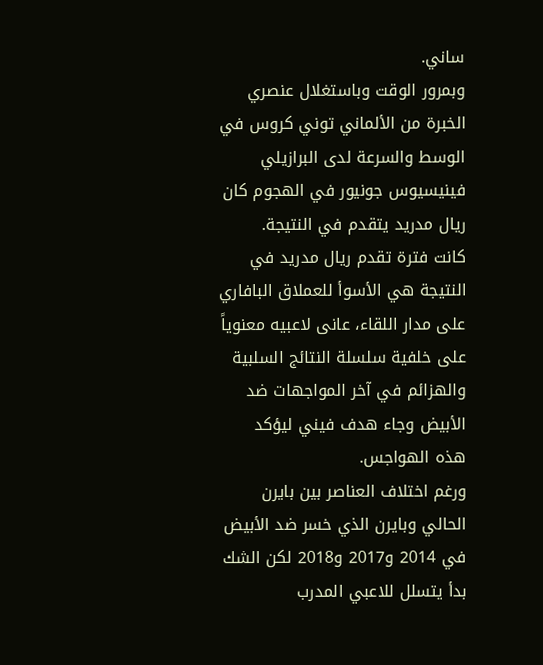ساني.
وبمرور الوقت وباستغلال عنصري الخبرة من الألماني توني كروس في الوسط والسرعة لدى البرازيلي فينيسيوس جونيور في الهجوم كان ريال مدريد يتقدم في النتيجة.
كانت فترة تقدم ريال مدريد في النتيجة هي الأسوأ للعملاق البافاري على مدار اللقاء، عانى لاعبيه معنوياً على خلفية سلسلة النتائج السلبية والهزائم في آخر المواجهات ضد الأبيض وجاء هدف فيني ليؤكد هذه الهواجس.
ورغم اختلاف العناصر بين بايرن الحالي وبايرن الذي خسر ضد الأبيض في 2014 و2017 و2018 لكن الشك بدأ يتسلل للاعبي المدرب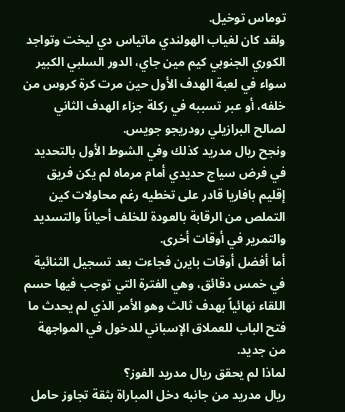توماس توخيل.
ولقد كان لغياب الهولندي ماتياس دي ليخت وتواجد الكوري الجنوبي كيم مين جاي، الدور السلبي الكبير سواء في لعبة الهدف الأول حين مرت كرة كروس من خلفه، أو عبر تسببه في ركلة جزاء الهدف الثاني لصالح البرازيلي رودريجو جويس.
ونجح ريال مدريد كذلك وفي الشوط الأول بالتحديد في فرض سياج حديدي أمام مرماه لم يكن فريق إقليم بافاريا قادر على تخطيه رغم محاولات كين التملص من الرقابة بالعودة للخلف أحياناً والتسديد والتمرير في أوقات أخرى.
أما أفضل أوقات بايرن فجاءت بعد تسجيل الثنائية في خمس دقائق، وهي الفترة التي توجب فيها حسم اللقاء نهائياً بهدف ثالث وهو الأمر الذي لم يحدث ما فتح الباب للعملاق الإسباني للدخول في المواجهة من جديد.
لماذا لم يحقق ريال مدريد الفوز؟
ريال مدريد من جانبه دخل المباراة بثقة تجاوز حامل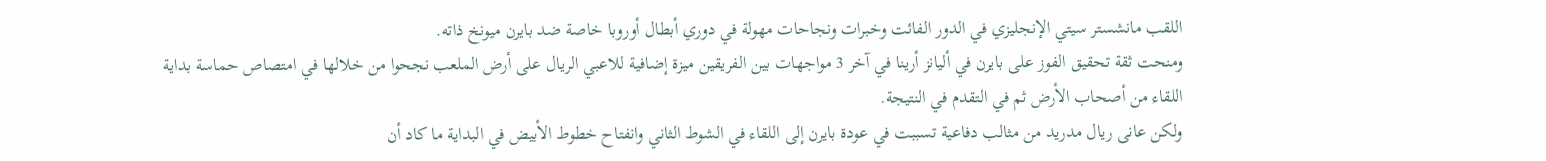اللقب مانشستر سيتي الإنجليزي في الدور الفائت وخبرات ونجاحات مهولة في دوري أبطال أوروبا خاصة ضد بايرن ميونخ ذاته.
ومنحت ثقة تحقيق الفوز على بايرن في أليانز أرينا في آخر 3 مواجهات بين الفريقين ميزة إضافية للاعبي الريال على أرض الملعب نجحوا من خلالها في امتصاص حماسة بداية اللقاء من أصحاب الأرض ثم في التقدم في النتيجة.
ولكن عانى ريال مدريد من مثالب دفاعية تسببت في عودة بايرن إلى اللقاء في الشوط الثاني وانفتاح خطوط الأبيض في البداية ما كاد أن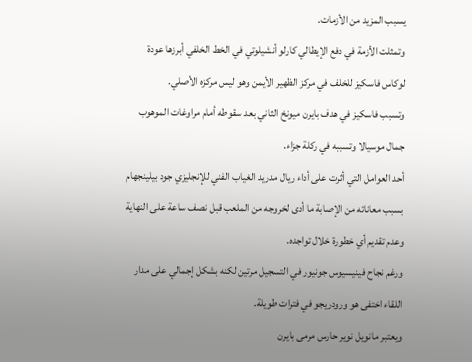يسبب المزيد من الأزمات.
وتمثلت الأزمة في دفع الإيطالي كارلو أنشيلوتي في الخط الخلفي أبرزها عودة لوكاس فاسكيز للخلف في مركز الظهير الأيمن وهو ليس مركزه الأصلي.
وتسبب فاسكيز في هدف بايرن ميونخ الثاني بعد سقوطه أمام مراوغات الموهوب جمال موسيالا وتسببه في ركلة جزاء.
أحد العوامل التي أثرت على أداء ريال مدريد الغياب الفني للإنجليزي جود بيلينجهام بسبب معاناته من الإصابة ما أدى لخروجه من الملعب قبل نصف ساعة على النهاية وعدم تقديم أي خطورة خلال تواجده.
ورغم نجاح فينيسيوس جونيور في التسجيل مرتين لكنه بشكل إجمالي على مدار اللقاء اختفى هو ورودريجو في فترات طويلة.
ويعتبر مانويل نوير حارس مرمى بايرن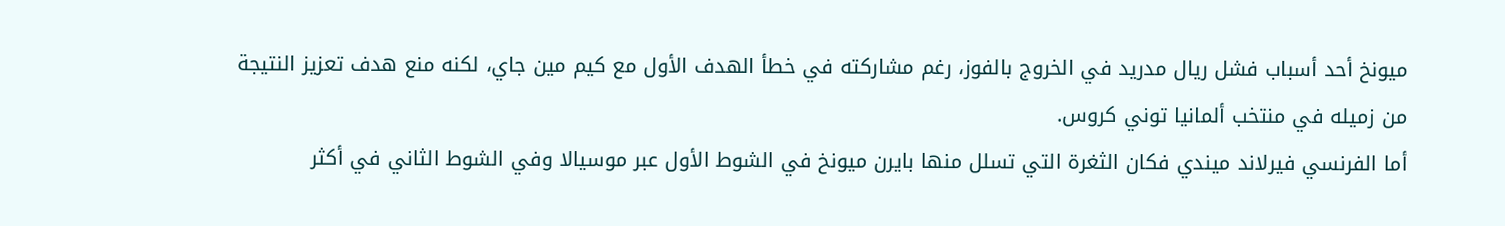ميونخ أحد أسباب فشل ريال مدريد في الخروج بالفوز، رغم مشاركته في خطأ الهدف الأول مع كيم مين جاي، لكنه منع هدف تعزيز النتيجة من زميله في منتخب ألمانيا توني كروس.
أما الفرنسي فيرلاند ميندي فكان الثغرة التي تسلل منها بايرن ميونخ في الشوط الأول عبر موسيالا وفي الشوط الثاني في أكثر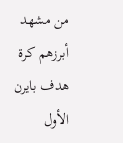من مشهد أبرزهم كرة هدف بايرن الأول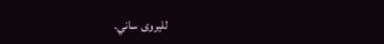لليروى ساني.